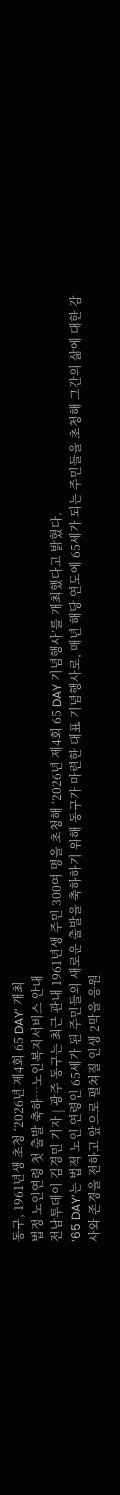동구, 1961년생 초청 ‘2026년 제4회 65 DAY’ 개최
법정 노인연령 첫 출발 축하…노인복지서비스 안내
전남투데이 김경민 기자 | 광주 동구는 최근 관내 1961년생 주민 300여 명을 초청해 ‘2026년 제4회 65 DAY 기념행사’를 개최했다고 밝혔다.
‘65 DAY’는 법적 노인 연령인 65세가 된 주민들의 새로운 출발을 축하하기 위해 동구가 마련한 대표 기념행사로, 매년 해당 연도에 65세가 되는 주민들을 초청해 그간의 삶에 대한 감사와 존경을 전하고 앞으로 펼쳐질 인생 2막을 응원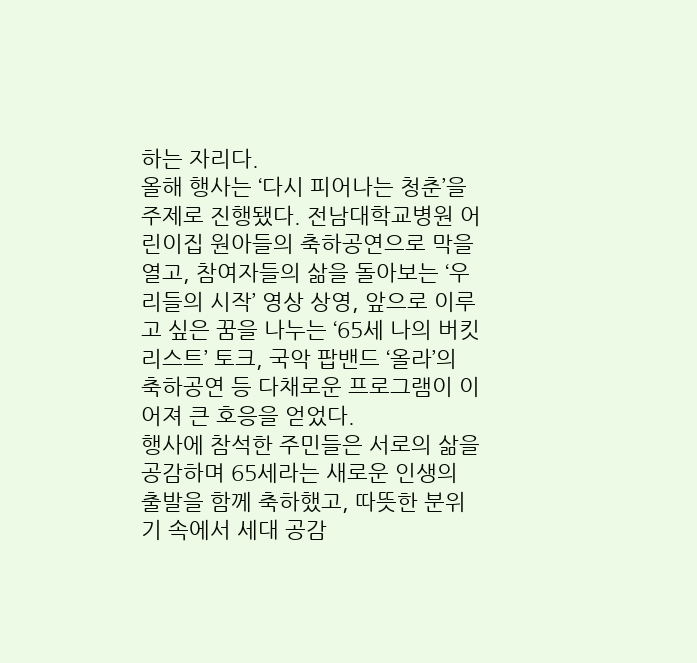하는 자리다.
올해 행사는 ‘다시 피어나는 청춘’을 주제로 진행됐다. 전남대학교병원 어린이집 원아들의 축하공연으로 막을 열고, 참여자들의 삶을 돌아보는 ‘우리들의 시작’ 영상 상영, 앞으로 이루고 싶은 꿈을 나누는 ‘65세 나의 버킷리스트’ 토크, 국악 팝밴드 ‘올라’의 축하공연 등 다채로운 프로그램이 이어져 큰 호응을 얻었다.
행사에 참석한 주민들은 서로의 삶을 공감하며 65세라는 새로운 인생의 출발을 함께 축하했고, 따뜻한 분위기 속에서 세대 공감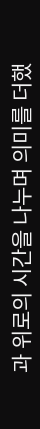과 위로의 시간을 나누며 의미를 더했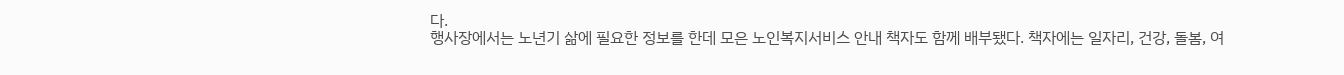다.
행사장에서는 노년기 삶에 필요한 정보를 한데 모은 노인복지서비스 안내 책자도 함께 배부됐다. 책자에는 일자리, 건강, 돌봄, 여